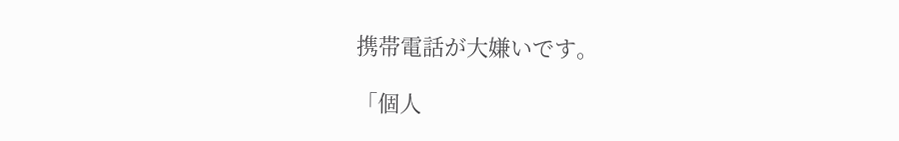携帯電話が大嫌いです。

「個人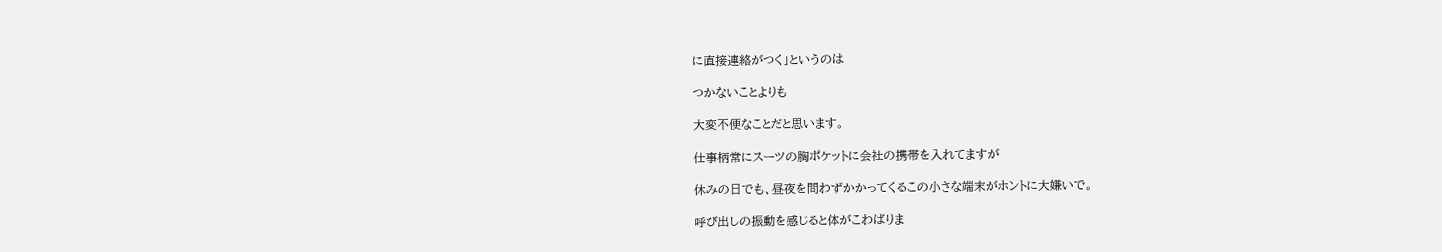に直接連絡がつく」というのは

つかないことよりも

大変不便なことだと思います。

仕事柄常にスーツの胸ポケットに会社の携帯を入れてますが

休みの日でも、昼夜を問わずかかってくるこの小さな端末がホントに大嫌いで。

呼び出しの振動を感じると体がこわばりま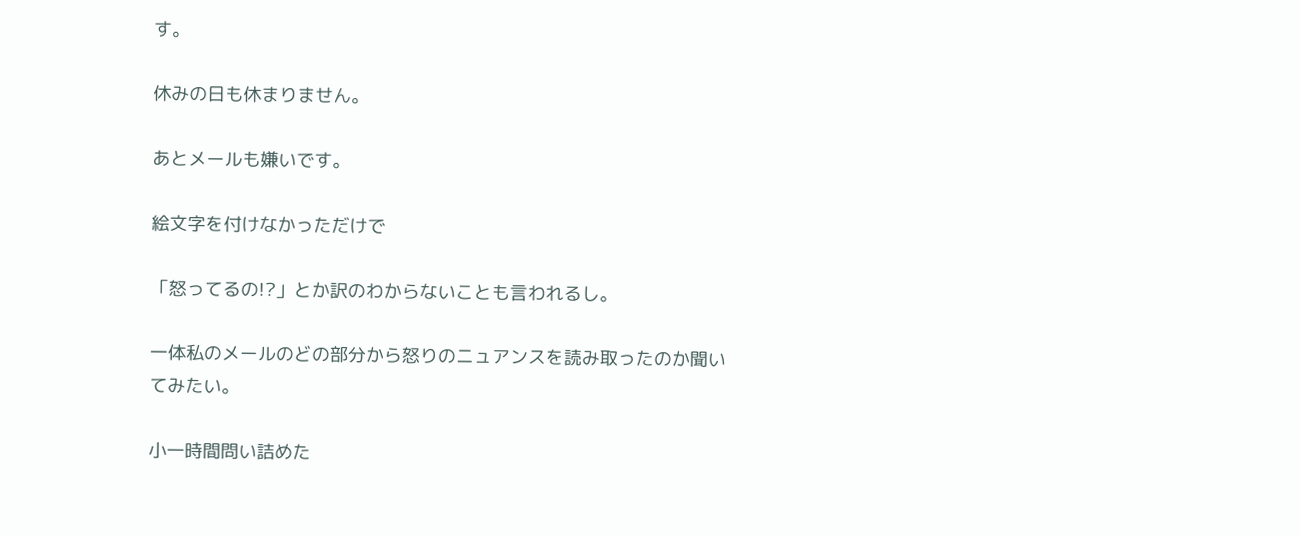す。

休みの日も休まりません。

あとメールも嫌いです。

絵文字を付けなかっただけで

「怒ってるの!?」とか訳のわからないことも言われるし。

一体私のメールのどの部分から怒りのニュアンスを読み取ったのか聞いてみたい。

小一時間問い詰めた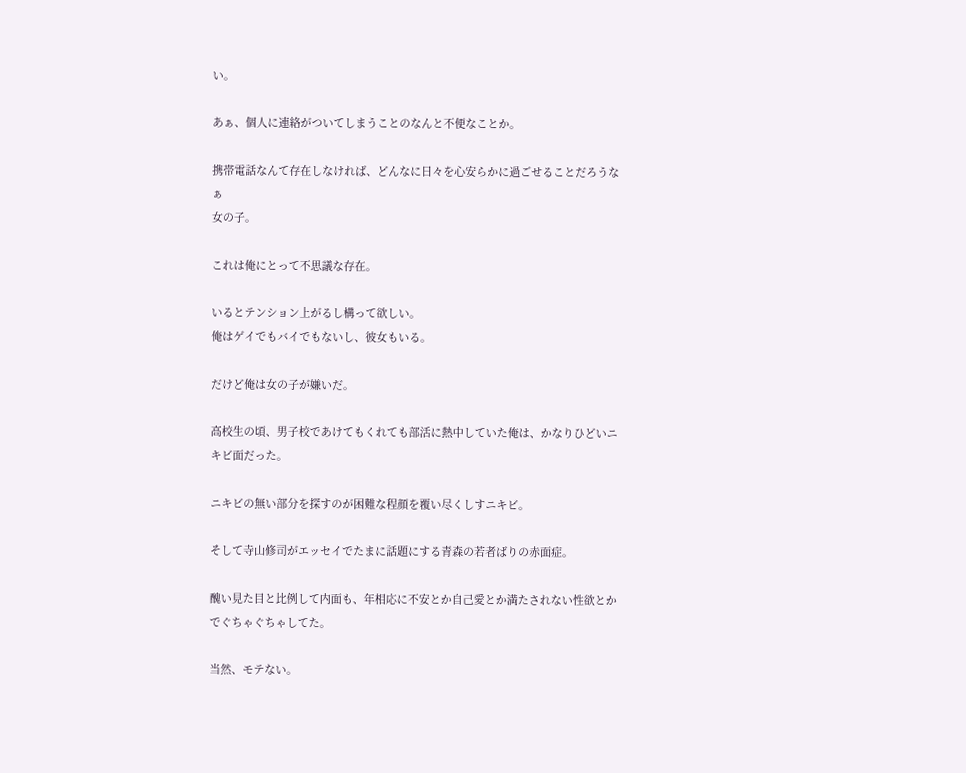い。

あぁ、個人に連絡がついてしまうことのなんと不便なことか。

携帯電話なんて存在しなければ、どんなに日々を心安らかに過ごせることだろうなぁ
女の子。

これは俺にとって不思議な存在。

いるとテンション上がるし構って欲しい。
俺はゲイでもバイでもないし、彼女もいる。

だけど俺は女の子が嫌いだ。

高校生の頃、男子校であけてもくれても部活に熱中していた俺は、かなりひどいニキビ面だった。

ニキビの無い部分を探すのが困難な程顔を覆い尽くしすニキビ。

そして寺山修司がエッセイでたまに話題にする青森の若者ばりの赤面症。

醜い見た目と比例して内面も、年相応に不安とか自己愛とか満たされない性欲とかでぐちゃぐちゃしてた。

当然、モテない。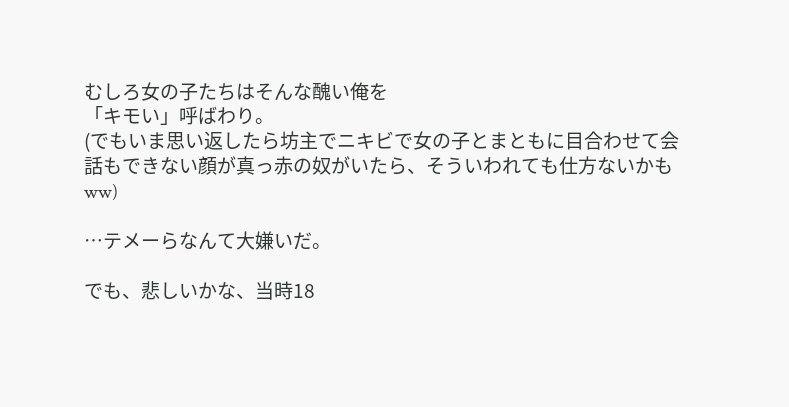むしろ女の子たちはそんな醜い俺を
「キモい」呼ばわり。
(でもいま思い返したら坊主でニキビで女の子とまともに目合わせて会話もできない顔が真っ赤の奴がいたら、そういわれても仕方ないかもww)

…テメーらなんて大嫌いだ。

でも、悲しいかな、当時18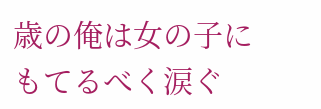歳の俺は女の子にもてるべく涙ぐ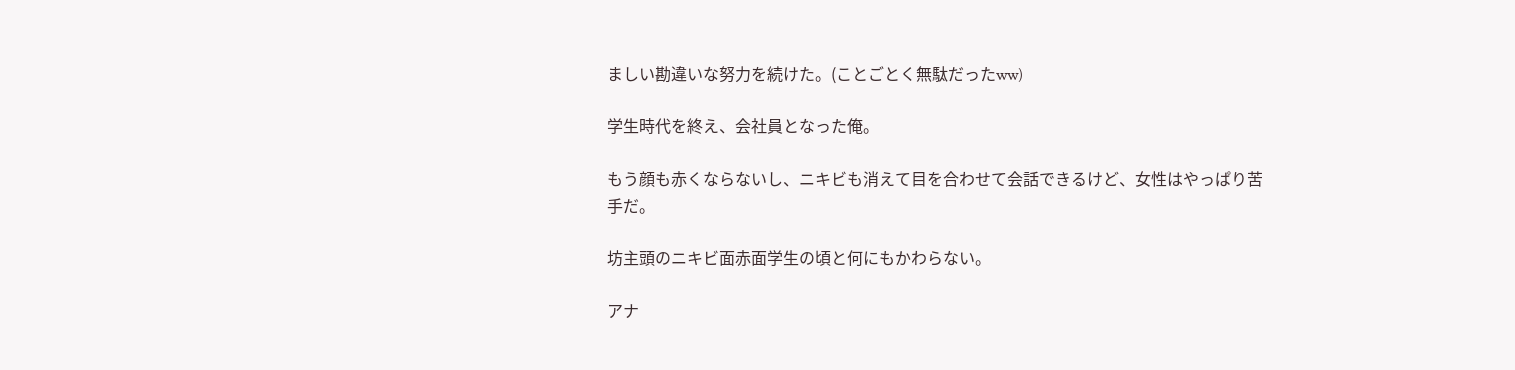ましい勘違いな努力を続けた。(ことごとく無駄だったww)

学生時代を終え、会社員となった俺。

もう顔も赤くならないし、ニキビも消えて目を合わせて会話できるけど、女性はやっぱり苦手だ。

坊主頭のニキビ面赤面学生の頃と何にもかわらない。

アナ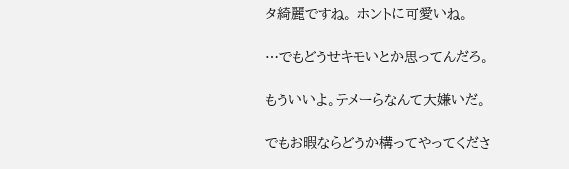タ綺麗ですね。 ホントに可愛いね。

…でもどうせキモいとか思ってんだろ。

もういいよ。テメーらなんて大嫌いだ。

でもお暇ならどうか構ってやってくださ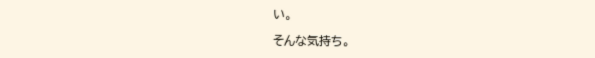い。

そんな気持ち。